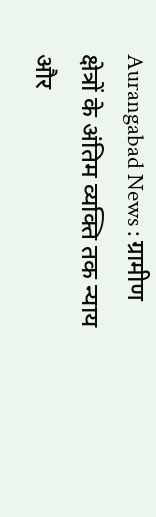Aurangabad News : ग्रामीण क्षेत्रों के अंतिम व्यक्ति तक न्याय और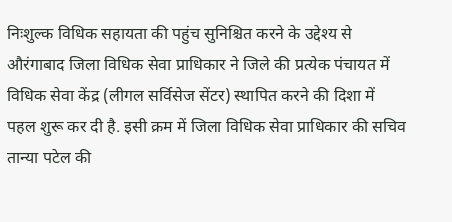निःशुल्क विधिक सहायता की पहुंच सुनिश्चित करने के उद्देश्य से औरंगाबाद जिला विधिक सेवा प्राधिकार ने जिले की प्रत्येक पंचायत में विधिक सेवा केंद्र (लीगल सर्विसेज सेंटर) स्थापित करने की दिशा में पहल शुरू कर दी है. इसी क्रम में जिला विधिक सेवा प्राधिकार की सचिव तान्या पटेल की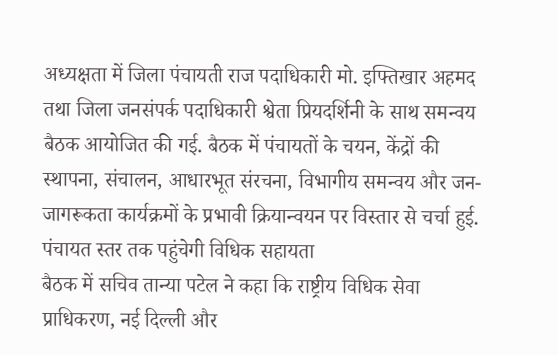अध्यक्षता में जिला पंचायती राज पदाधिकारी मो. इफ्तिखार अहमद तथा जिला जनसंपर्क पदाधिकारी श्वेता प्रियदर्शिनी के साथ समन्वय बैठक आयोजित की गई. बैठक में पंचायतों के चयन, केंद्रों की स्थापना, संचालन, आधारभूत संरचना, विभागीय समन्वय और जन-जागरूकता कार्यक्रमों के प्रभावी क्रियान्वयन पर विस्तार से चर्चा हुई.
पंचायत स्तर तक पहुंचेगी विधिक सहायता
बैठक में सचिव तान्या पटेल ने कहा कि राष्ट्रीय विधिक सेवा प्राधिकरण, नई दिल्ली और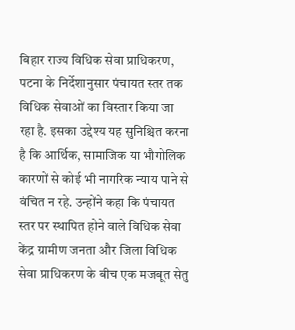बिहार राज्य विधिक सेवा प्राधिकरण, पटना के निर्देशानुसार पंचायत स्तर तक विधिक सेवाओं का विस्तार किया जा रहा है. इसका उद्देश्य यह सुनिश्चित करना है कि आर्थिक, सामाजिक या भौगोलिक कारणों से कोई भी नागरिक न्याय पाने से वंचित न रहे. उन्होंने कहा कि पंचायत स्तर पर स्थापित होने वाले विधिक सेवा केंद्र ग्रामीण जनता और जिला विधिक सेवा प्राधिकरण के बीच एक मजबूत सेतु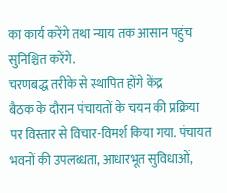का कार्य करेंगे तथा न्याय तक आसान पहुंच सुनिश्चित करेंगे.
चरणबद्ध तरीके से स्थापित होंगे केंद्र
बैठक के दौरान पंचायतों के चयन की प्रक्रिया पर विस्तार से विचार-विमर्श किया गया. पंचायत भवनों की उपलब्धता, आधारभूत सुविधाओं,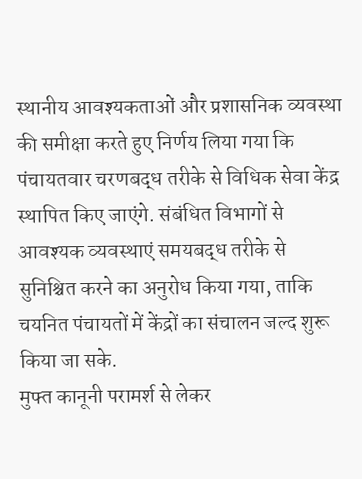स्थानीय आवश्यकताओं और प्रशासनिक व्यवस्था की समीक्षा करते हुए निर्णय लिया गया कि पंचायतवार चरणबद्ध तरीके से विधिक सेवा केंद्र स्थापित किए जाएंगे. संबंधित विभागों से आवश्यक व्यवस्थाएं समयबद्ध तरीके से सुनिश्चित करने का अनुरोध किया गया, ताकि चयनित पंचायतों में केंद्रों का संचालन जल्द शुरू किया जा सके.
मुफ्त कानूनी परामर्श से लेकर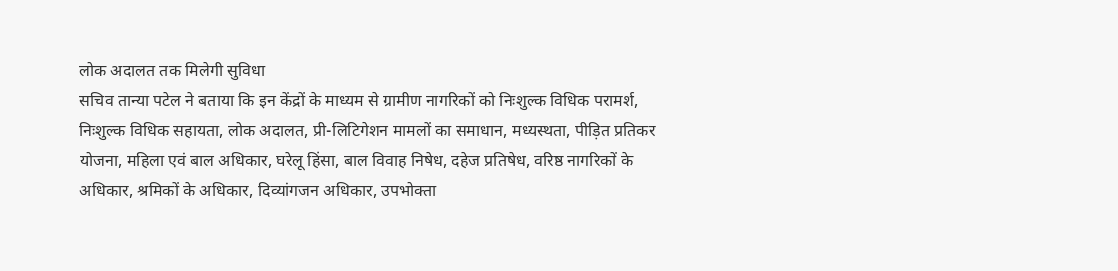लोक अदालत तक मिलेगी सुविधा
सचिव तान्या पटेल ने बताया कि इन केंद्रों के माध्यम से ग्रामीण नागरिकों को निःशुल्क विधिक परामर्श, निःशुल्क विधिक सहायता, लोक अदालत, प्री-लिटिगेशन मामलों का समाधान, मध्यस्थता, पीड़ित प्रतिकर योजना, महिला एवं बाल अधिकार, घरेलू हिंसा, बाल विवाह निषेध, दहेज प्रतिषेध, वरिष्ठ नागरिकों के अधिकार, श्रमिकों के अधिकार, दिव्यांगजन अधिकार, उपभोक्ता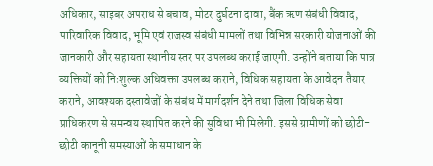अधिकार, साइबर अपराध से बचाव, मोटर दुर्घटना दावा, बैंक ऋण संबंधी विवाद, पारिवारिक विवाद, भूमि एवं राजस्व संबंधी मामलों तथा विभिन्न सरकारी योजनाओं की जानकारी और सहायता स्थानीय स्तर पर उपलब्ध कराई जाएगी. उन्होंने बताया कि पात्र व्यक्तियों को निःशुल्क अधिवक्ता उपलब्ध कराने, विधिक सहायता के आवेदन तैयार कराने, आवश्यक दस्तावेजों के संबंध में मार्गदर्शन देने तथा जिला विधिक सेवा प्राधिकरण से समन्वय स्थापित करने की सुविधा भी मिलेगी. इससे ग्रामीणों को छोटी-छोटी कानूनी समस्याओं के समाधान के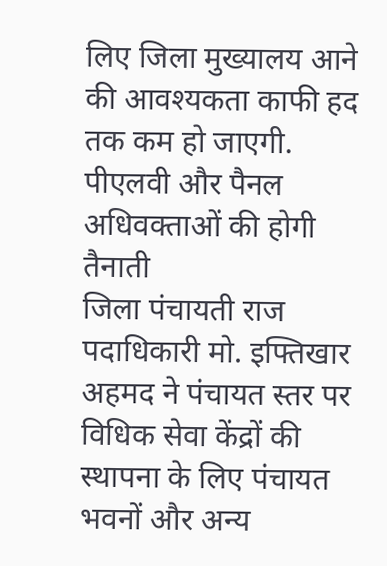लिए जिला मुख्यालय आने की आवश्यकता काफी हद तक कम हो जाएगी.
पीएलवी और पैनल अधिवक्ताओं की होगी तैनाती
जिला पंचायती राज पदाधिकारी मो. इफ्तिखार अहमद ने पंचायत स्तर पर विधिक सेवा केंद्रों की स्थापना के लिए पंचायत भवनों और अन्य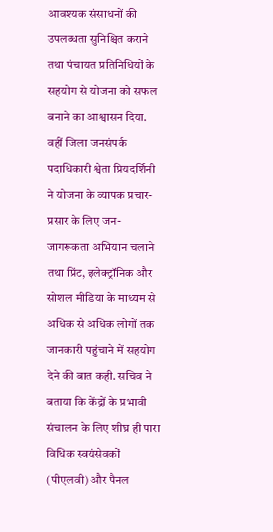आवश्यक संसाधनों की उपलब्धता सुनिश्चित कराने तथा पंचायत प्रतिनिधियों के सहयोग से योजना को सफल बनाने का आश्वासन दिया. वहीं जिला जनसंपर्क पदाधिकारी श्वेता प्रियदर्शिनी ने योजना के व्यापक प्रचार-प्रसार के लिए जन-जागरूकता अभियान चलाने तथा प्रिंट, इलेक्ट्रॉनिक और सोशल मीडिया के माध्यम से अधिक से अधिक लोगों तक जानकारी पहुंचाने में सहयोग देने की बात कही. सचिव ने बताया कि केंद्रों के प्रभावी संचालन के लिए शीघ्र ही पारा विधिक स्वयंसेवकों (पीएलवी) और पैनल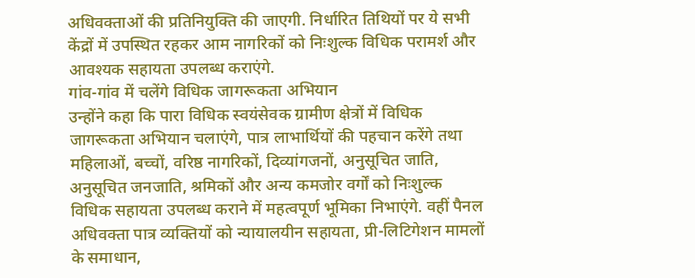अधिवक्ताओं की प्रतिनियुक्ति की जाएगी. निर्धारित तिथियों पर ये सभी केंद्रों में उपस्थित रहकर आम नागरिकों को निःशुल्क विधिक परामर्श और आवश्यक सहायता उपलब्ध कराएंगे.
गांव-गांव में चलेंगे विधिक जागरूकता अभियान
उन्होंने कहा कि पारा विधिक स्वयंसेवक ग्रामीण क्षेत्रों में विधिक जागरूकता अभियान चलाएंगे, पात्र लाभार्थियों की पहचान करेंगे तथा महिलाओं, बच्चों, वरिष्ठ नागरिकों, दिव्यांगजनों, अनुसूचित जाति, अनुसूचित जनजाति, श्रमिकों और अन्य कमजोर वर्गों को निःशुल्क विधिक सहायता उपलब्ध कराने में महत्वपूर्ण भूमिका निभाएंगे. वहीं पैनल अधिवक्ता पात्र व्यक्तियों को न्यायालयीन सहायता, प्री-लिटिगेशन मामलों के समाधान,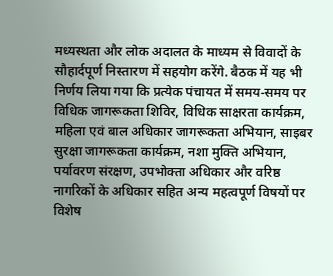मध्यस्थता और लोक अदालत के माध्यम से विवादों के सौहार्दपूर्ण निस्तारण में सहयोग करेंगे. बैठक में यह भी निर्णय लिया गया कि प्रत्येक पंचायत में समय-समय पर विधिक जागरूकता शिविर, विधिक साक्षरता कार्यक्रम, महिला एवं बाल अधिकार जागरूकता अभियान, साइबर सुरक्षा जागरूकता कार्यक्रम, नशा मुक्ति अभियान, पर्यावरण संरक्षण, उपभोक्ता अधिकार और वरिष्ठ नागरिकों के अधिकार सहित अन्य महत्वपूर्ण विषयों पर विशेष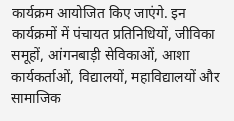कार्यक्रम आयोजित किए जाएंगे. इन कार्यक्रमों में पंचायत प्रतिनिधियों, जीविका समूहों, आंगनबाड़ी सेविकाओं, आशा कार्यकर्ताओं, विद्यालयों, महाविद्यालयों और सामाजिक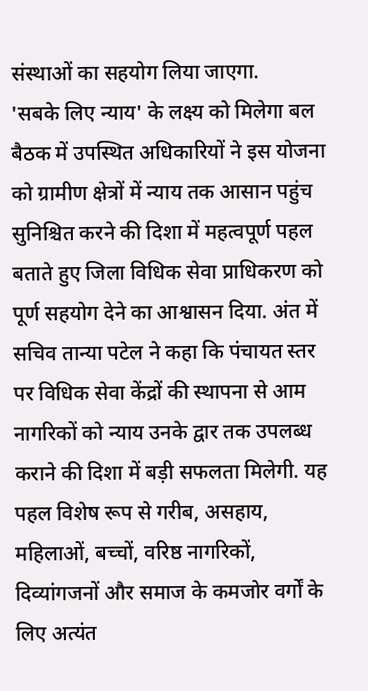संस्थाओं का सहयोग लिया जाएगा.
'सबके लिए न्याय' के लक्ष्य को मिलेगा बल
बैठक में उपस्थित अधिकारियों ने इस योजना को ग्रामीण क्षेत्रों में न्याय तक आसान पहुंच सुनिश्चित करने की दिशा में महत्वपूर्ण पहल बताते हुए जिला विधिक सेवा प्राधिकरण को पूर्ण सहयोग देने का आश्वासन दिया. अंत में सचिव तान्या पटेल ने कहा कि पंचायत स्तर पर विधिक सेवा केंद्रों की स्थापना से आम नागरिकों को न्याय उनके द्वार तक उपलब्ध कराने की दिशा में बड़ी सफलता मिलेगी. यह पहल विशेष रूप से गरीब, असहाय, महिलाओं, बच्चों, वरिष्ठ नागरिकों, दिव्यांगजनों और समाज के कमजोर वर्गों के लिए अत्यंत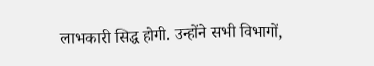लाभकारी सिद्ध होगी. उन्होंने सभी विभागों,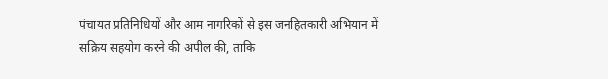पंचायत प्रतिनिधियों और आम नागरिकों से इस जनहितकारी अभियान में सक्रिय सहयोग करने की अपील की, ताकि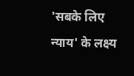'सबके लिए न्याय' के लक्ष्य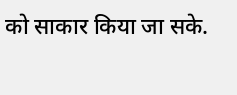को साकार किया जा सके.